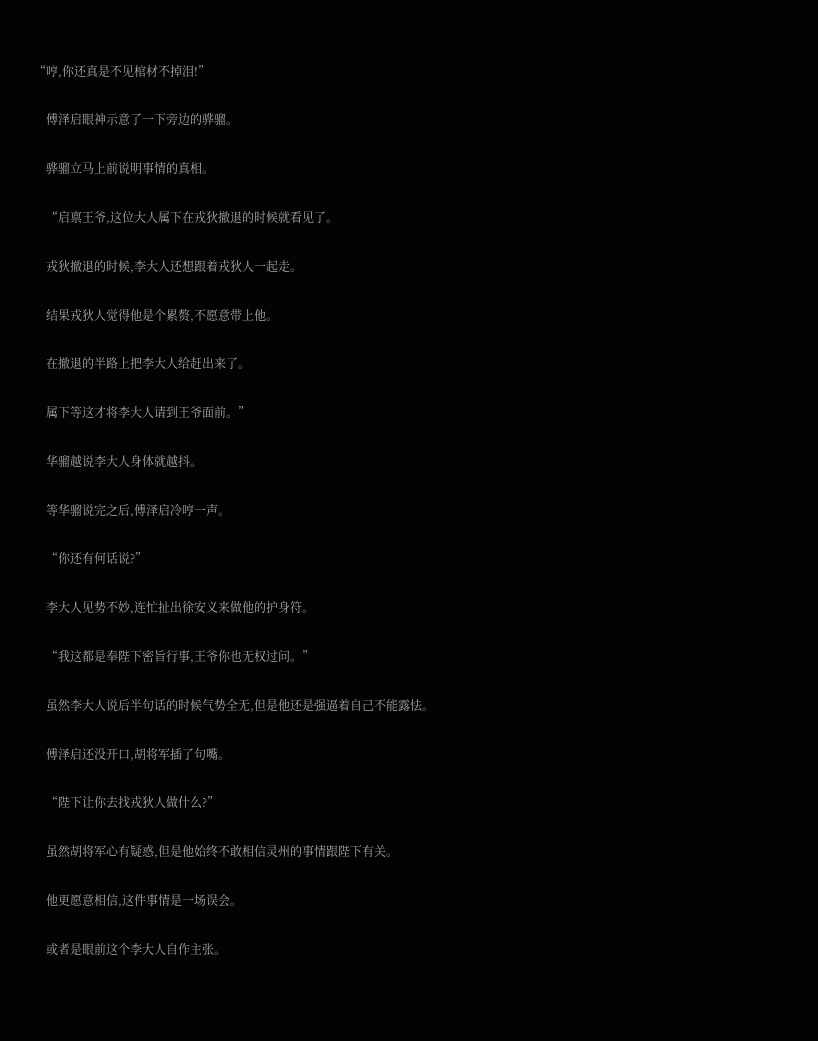“哼,你还真是不见棺材不掉泪!”

    傅泽启眼神示意了一下旁边的骅骝。

    骅骝立马上前说明事情的真相。

    “启禀王爷,这位大人属下在戎狄撤退的时候就看见了。

    戎狄撤退的时候,李大人还想跟着戎狄人一起走。

    结果戎狄人觉得他是个累赘,不愿意带上他。

    在撤退的半路上把李大人给赶出来了。

    属下等这才将李大人请到王爷面前。”

    华骝越说李大人身体就越抖。

    等华骝说完之后,傅泽启冷哼一声。

    “你还有何话说?”

    李大人见势不妙,连忙扯出徐安义来做他的护身符。

    “我这都是奉陛下密旨行事,王爷你也无权过问。”

    虽然李大人说后半句话的时候气势全无,但是他还是强逼着自己不能露怯。

    傅泽启还没开口,胡将军插了句嘴。

    “陛下让你去找戎狄人做什么?”

    虽然胡将军心有疑惑,但是他始终不敢相信灵州的事情跟陛下有关。

    他更愿意相信,这件事情是一场误会。

    或者是眼前这个李大人自作主张。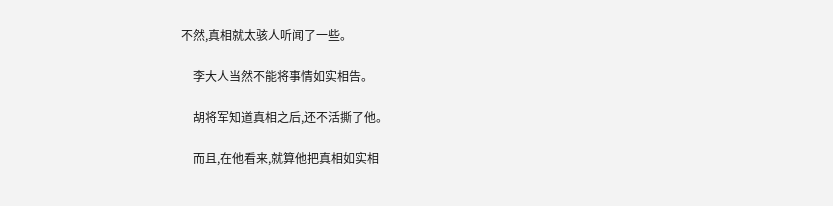不然,真相就太骇人听闻了一些。

    李大人当然不能将事情如实相告。

    胡将军知道真相之后,还不活撕了他。

    而且,在他看来,就算他把真相如实相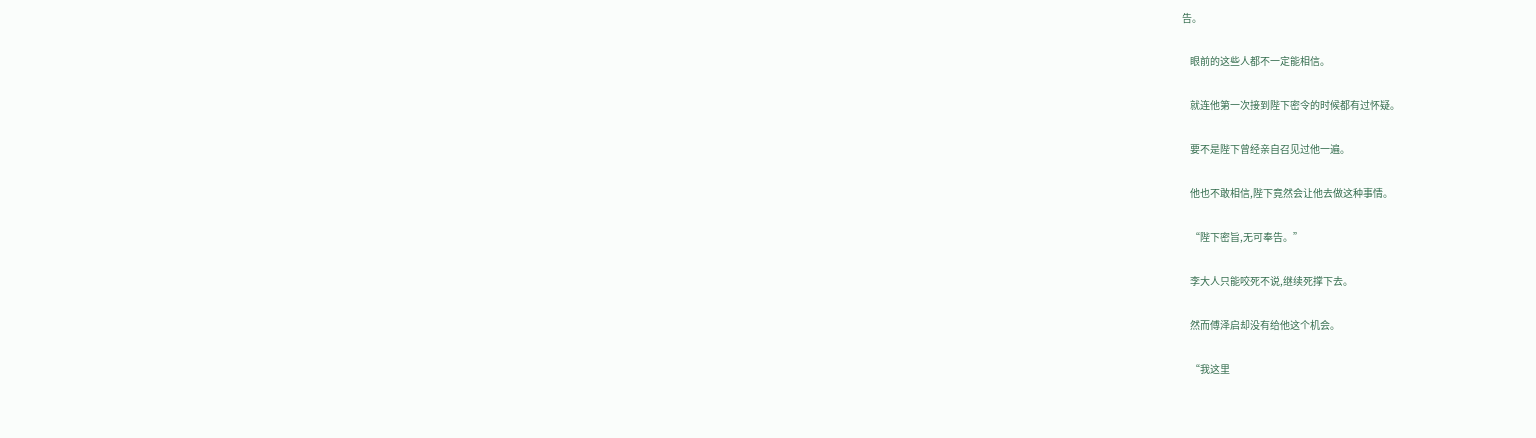告。

    眼前的这些人都不一定能相信。

    就连他第一次接到陛下密令的时候都有过怀疑。

    要不是陛下曾经亲自召见过他一遍。

    他也不敢相信,陛下竟然会让他去做这种事情。

    “陛下密旨,无可奉告。”

    李大人只能咬死不说,继续死撑下去。

    然而傅泽启却没有给他这个机会。

    “我这里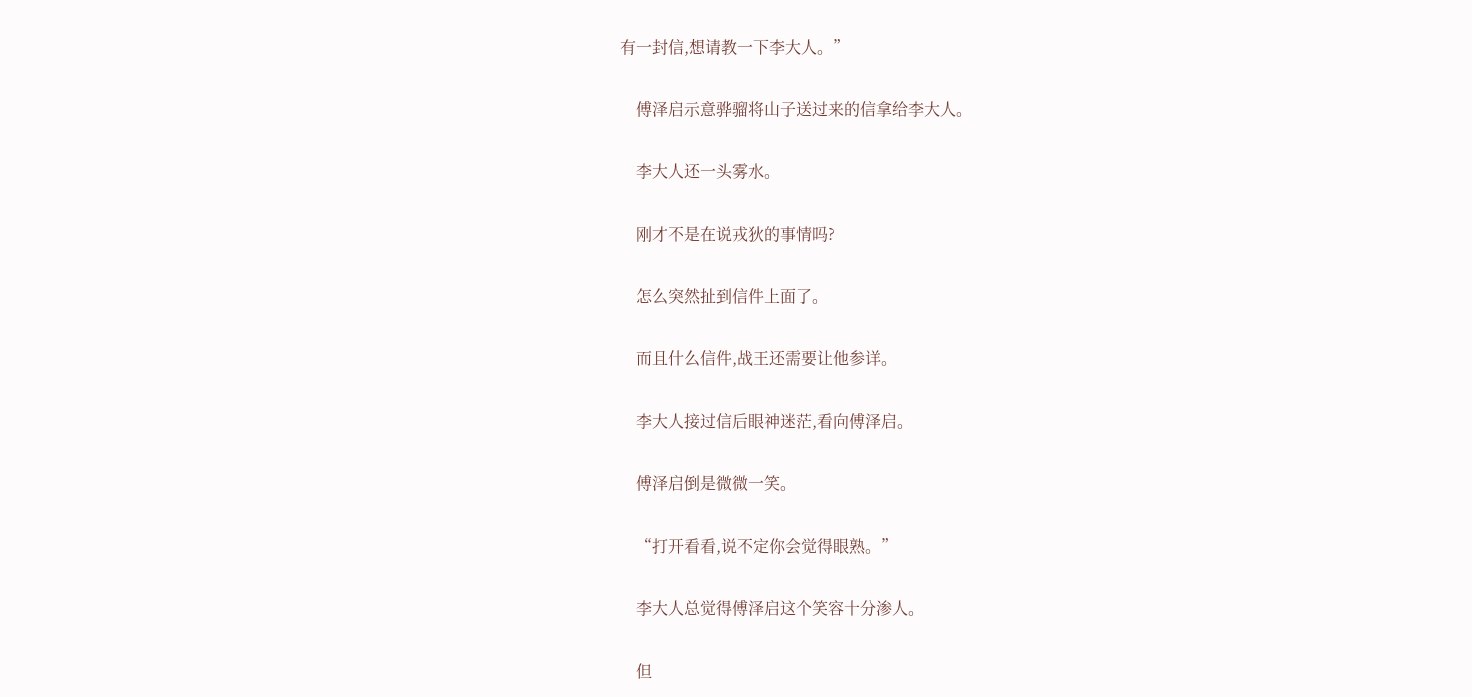有一封信,想请教一下李大人。”

    傅泽启示意骅骝将山子送过来的信拿给李大人。

    李大人还一头雾水。

    刚才不是在说戎狄的事情吗?

    怎么突然扯到信件上面了。

    而且什么信件,战王还需要让他参详。

    李大人接过信后眼神迷茫,看向傅泽启。

    傅泽启倒是微微一笑。

    “打开看看,说不定你会觉得眼熟。”

    李大人总觉得傅泽启这个笑容十分渗人。

    但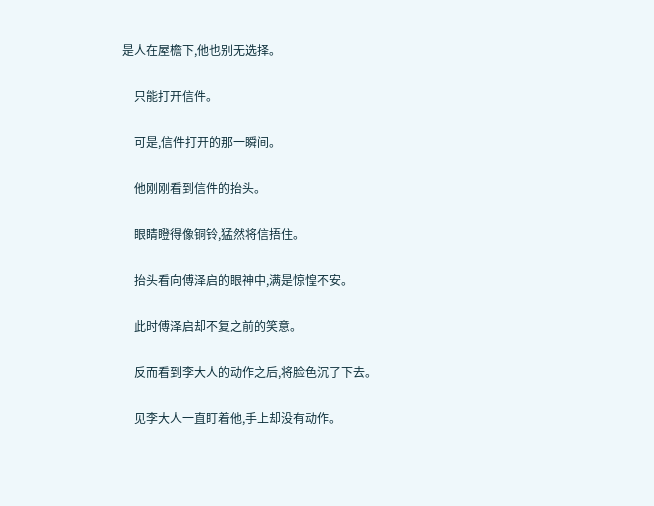是人在屋檐下,他也别无选择。

    只能打开信件。

    可是,信件打开的那一瞬间。

    他刚刚看到信件的抬头。

    眼睛瞪得像铜铃,猛然将信捂住。

    抬头看向傅泽启的眼神中,满是惊惶不安。

    此时傅泽启却不复之前的笑意。

    反而看到李大人的动作之后,将脸色沉了下去。

    见李大人一直盯着他,手上却没有动作。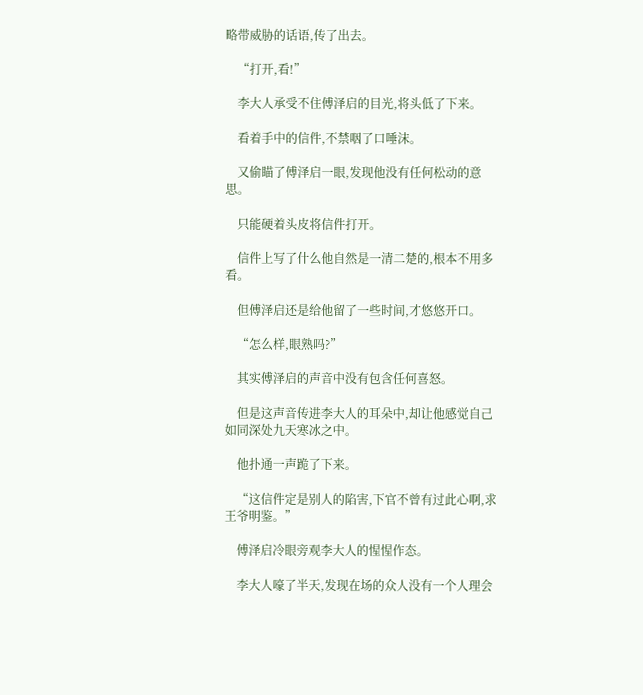略带威胁的话语,传了出去。

    “打开,看!”

    李大人承受不住傅泽启的目光,将头低了下来。

    看着手中的信件,不禁咽了口唾沫。

    又偷瞄了傅泽启一眼,发现他没有任何松动的意思。

    只能硬着头皮将信件打开。

    信件上写了什么他自然是一清二楚的,根本不用多看。

    但傅泽启还是给他留了一些时间,才悠悠开口。

    “怎么样,眼熟吗?”

    其实傅泽启的声音中没有包含任何喜怒。

    但是这声音传进李大人的耳朵中,却让他感觉自己如同深处九天寒冰之中。

    他扑通一声跪了下来。

    “这信件定是别人的陷害,下官不曾有过此心啊,求王爷明鉴。”

    傅泽启冷眼旁观李大人的惺惺作态。

    李大人嚎了半天,发现在场的众人没有一个人理会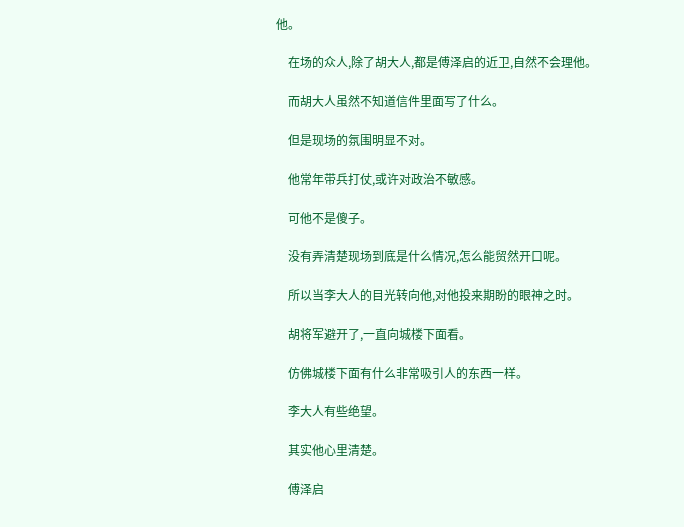他。

    在场的众人,除了胡大人,都是傅泽启的近卫,自然不会理他。

    而胡大人虽然不知道信件里面写了什么。

    但是现场的氛围明显不对。

    他常年带兵打仗,或许对政治不敏感。

    可他不是傻子。

    没有弄清楚现场到底是什么情况,怎么能贸然开口呢。

    所以当李大人的目光转向他,对他投来期盼的眼神之时。

    胡将军避开了,一直向城楼下面看。

    仿佛城楼下面有什么非常吸引人的东西一样。

    李大人有些绝望。

    其实他心里清楚。

    傅泽启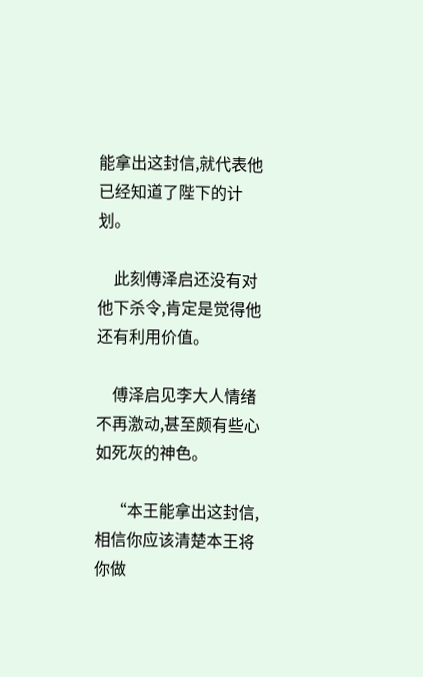能拿出这封信,就代表他已经知道了陛下的计划。

    此刻傅泽启还没有对他下杀令,肯定是觉得他还有利用价值。

    傅泽启见李大人情绪不再激动,甚至颇有些心如死灰的神色。

    “本王能拿出这封信,相信你应该清楚本王将你做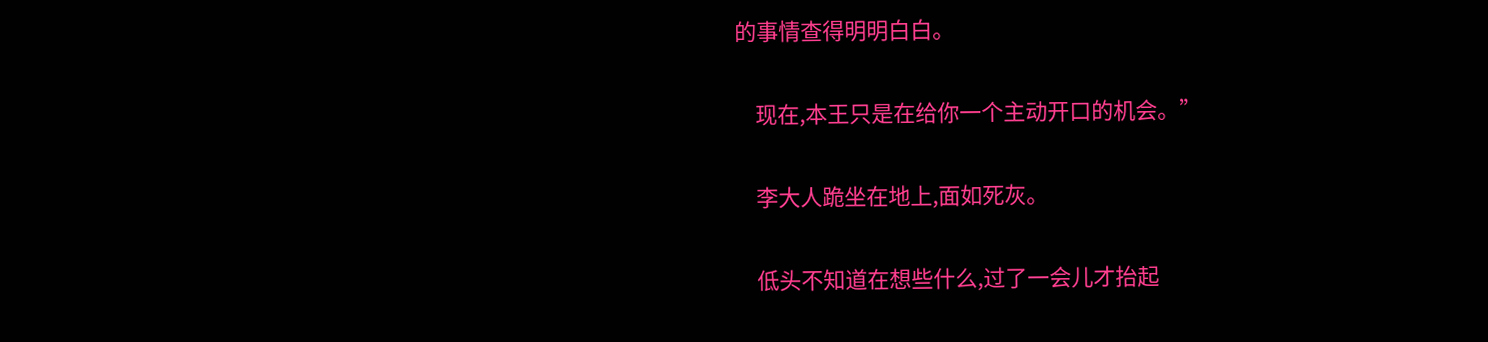的事情查得明明白白。

    现在,本王只是在给你一个主动开口的机会。”

    李大人跪坐在地上,面如死灰。

    低头不知道在想些什么,过了一会儿才抬起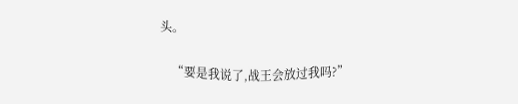头。

    “要是我说了,战王会放过我吗?”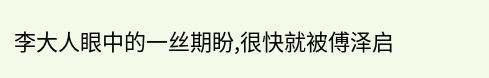李大人眼中的一丝期盼,很快就被傅泽启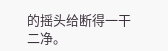的摇头给断得一干二净。